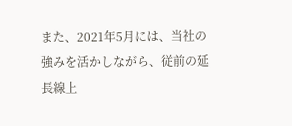また、2021年5月には、当社の強みを活かしながら、従前の延長線上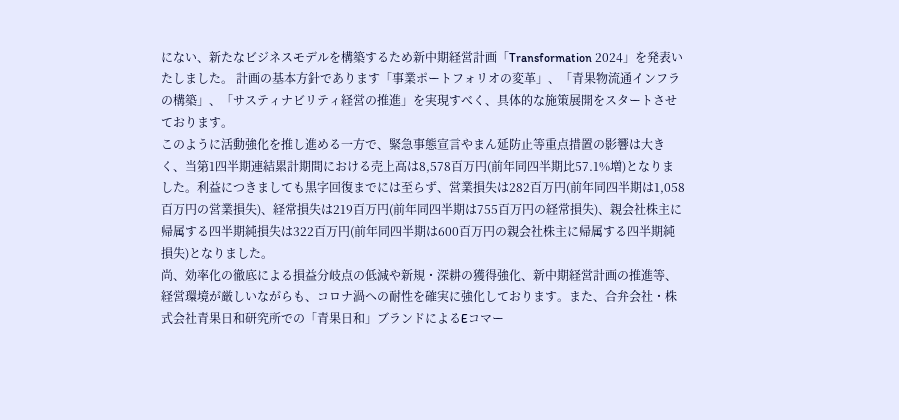にない、新たなビジネスモデルを構築するため新中期経営計画「Transformation 2024」を発表いたしました。 計画の基本方針であります「事業ポートフォリオの変革」、「青果物流通インフラの構築」、「サスティナビリティ経営の推進」を実現すべく、具体的な施策展開をスタートさせております。
このように活動強化を推し進める一方で、緊急事態宣言やまん延防止等重点措置の影響は大きく、当第1四半期連結累計期間における売上高は8,578百万円(前年同四半期比57.1%増)となりました。利益につきましても黒字回復までには至らず、営業損失は282百万円(前年同四半期は1,058百万円の営業損失)、経常損失は219百万円(前年同四半期は755百万円の経常損失)、親会社株主に帰属する四半期純損失は322百万円(前年同四半期は600百万円の親会社株主に帰属する四半期純損失)となりました。
尚、効率化の徹底による損益分岐点の低減や新規・深耕の獲得強化、新中期経営計画の推進等、経営環境が厳しいながらも、コロナ渦への耐性を確実に強化しております。また、合弁会社・株式会社青果日和研究所での「青果日和」ブランドによるEコマー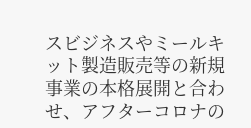スビジネスやミールキット製造販売等の新規事業の本格展開と合わせ、アフターコロナの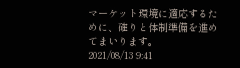マーケット環境に適応するために、確りと体制準備を進めてまいります。
2021/08/13 9:41